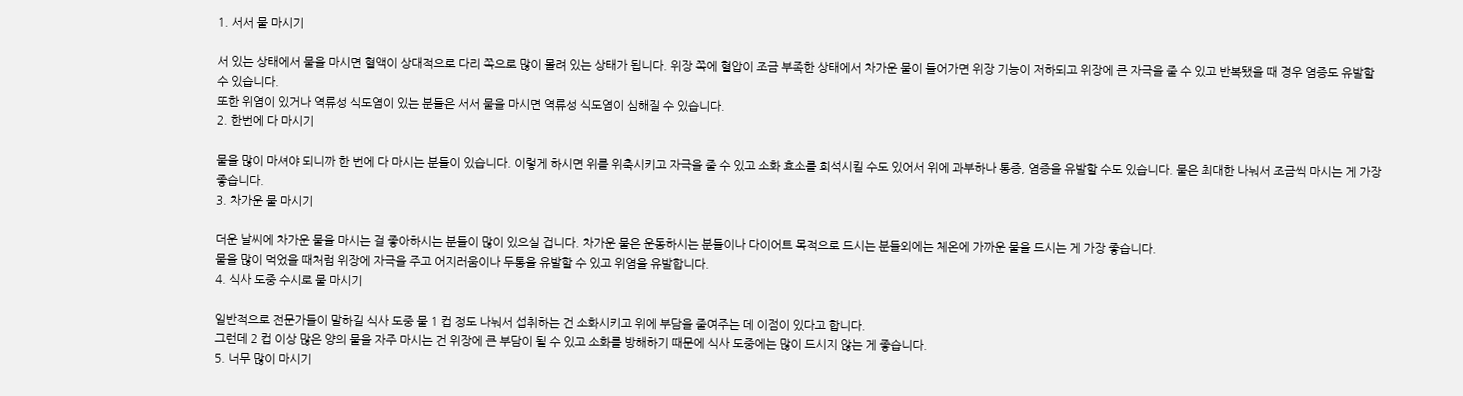1. 서서 물 마시기

서 있는 상태에서 물을 마시면 혈액이 상대적으로 다리 쪽으로 많이 몰려 있는 상태가 됩니다. 위장 쪽에 혈압이 조금 부족한 상태에서 차가운 물이 들어가면 위장 기능이 저하되고 위장에 큰 자극을 줄 수 있고 반복됐을 때 경우 염증도 유발할 수 있습니다.
또한 위염이 있거나 역류성 식도염이 있는 분들은 서서 물을 마시면 역류성 식도염이 심해질 수 있습니다.
2. 한번에 다 마시기

물을 많이 마셔야 되니까 한 번에 다 마시는 분들이 있습니다. 이렇게 하시면 위를 위축시키고 자극을 줄 수 있고 소화 효소를 희석시킬 수도 있어서 위에 과부하나 통증, 염증을 유발할 수도 있습니다. 물은 최대한 나눠서 조금씩 마시는 게 가장 좋습니다.
3. 차가운 물 마시기

더운 날씨에 차가운 물을 마시는 걸 좋아하시는 분들이 많이 있으실 겁니다. 차가운 물은 운동하시는 분들이나 다이어트 목적으로 드시는 분들외에는 체온에 가까운 물을 드시는 게 가장 좋습니다.
물을 많이 먹었을 때처럼 위장에 자극을 주고 어지러움이나 두통을 유발할 수 있고 위염을 유발합니다.
4. 식사 도중 수시로 물 마시기

일반적으로 전문가들이 말하길 식사 도중 물 1 컵 정도 나눠서 섭취하는 건 소화시키고 위에 부담을 줄여주는 데 이점이 있다고 합니다.
그런데 2 컵 이상 많은 양의 물을 자주 마시는 건 위장에 큰 부담이 될 수 있고 소화를 방해하기 때문에 식사 도중에는 많이 드시지 않는 게 좋습니다.
5. 너무 많이 마시기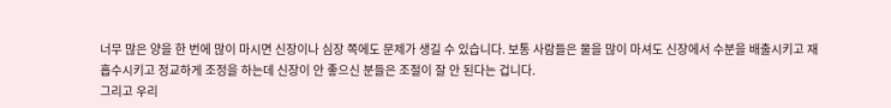너무 많은 양을 한 번에 많이 마시면 신장이나 심장 쪽에도 문제가 생길 수 있습니다. 보통 사람들은 물을 많이 마셔도 신장에서 수분을 배출시키고 재흡수시키고 정교하게 조정을 하는데 신장이 안 좋으신 분들은 조절이 잘 안 된다는 겁니다.
그리고 우리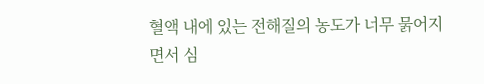혈액 내에 있는 전해질의 농도가 너무 묽어지면서 심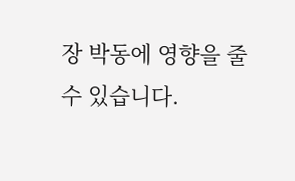장 박동에 영향을 줄 수 있습니다.